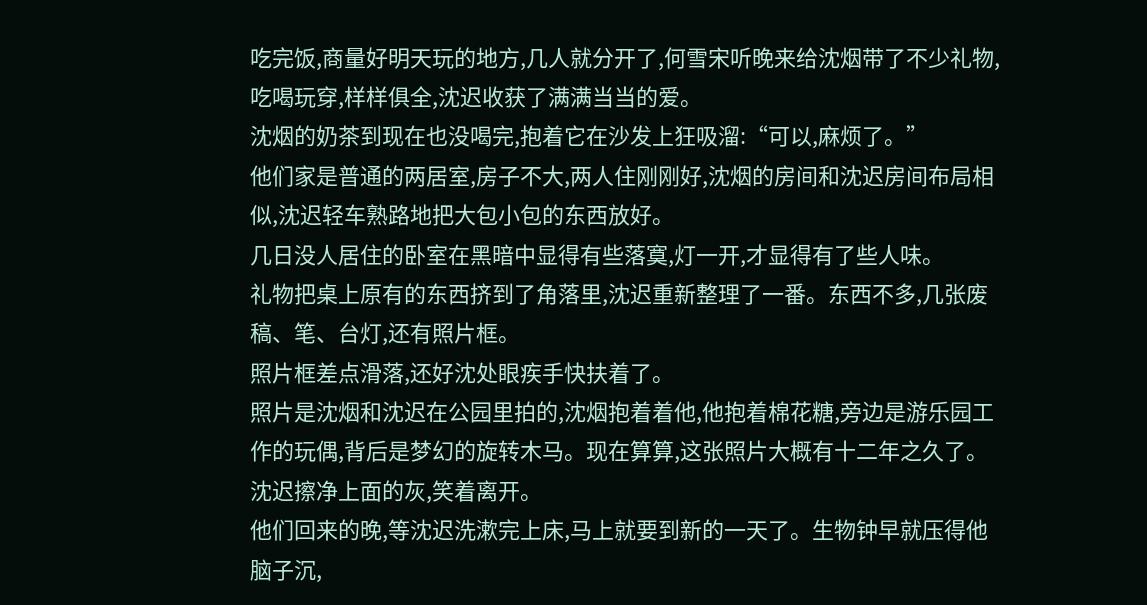吃完饭,商量好明天玩的地方,几人就分开了,何雪宋听晚来给沈烟带了不少礼物,吃喝玩穿,样样俱全,沈迟收获了满满当当的爱。
沈烟的奶茶到现在也没喝完,抱着它在沙发上狂吸溜:“可以,麻烦了。”
他们家是普通的两居室,房子不大,两人住刚刚好,沈烟的房间和沈迟房间布局相似,沈迟轻车熟路地把大包小包的东西放好。
几日没人居住的卧室在黑暗中显得有些落寞,灯一开,才显得有了些人味。
礼物把桌上原有的东西挤到了角落里,沈迟重新整理了一番。东西不多,几张废稿、笔、台灯,还有照片框。
照片框差点滑落,还好沈处眼疾手快扶着了。
照片是沈烟和沈迟在公园里拍的,沈烟抱着着他,他抱着棉花糖,旁边是游乐园工作的玩偶,背后是梦幻的旋转木马。现在算算,这张照片大概有十二年之久了。
沈迟擦净上面的灰,笑着离开。
他们回来的晚,等沈迟洗漱完上床,马上就要到新的一天了。生物钟早就压得他脑子沉,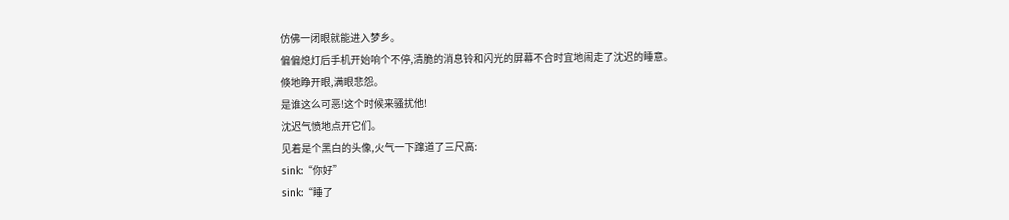仿佛一闭眼就能进入梦乡。
偏偏熄灯后手机开始响个不停,清脆的消息铃和闪光的屏幕不合时宜地闹走了沈迟的睡意。
倏地睁开眼,满眼悲怨。
是谁这么可恶!这个时候来骚扰他!
沈迟气愤地点开它们。
见着是个黑白的头像,火气一下蹿道了三尺高:
sink:“你好”
sink:“睡了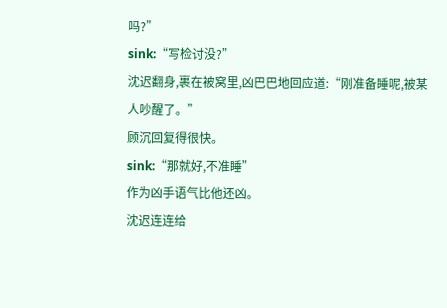吗?”
sink:“写检讨没?”
沈迟翻身,裹在被窝里,凶巴巴地回应道:“刚准备睡呢,被某人吵醒了。”
顾沉回复得很快。
sink:“那就好,不准睡”
作为凶手语气比他还凶。
沈迟连连给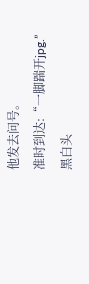他发去问号。
准时到达:“一脚踹开jpg.”
黑白头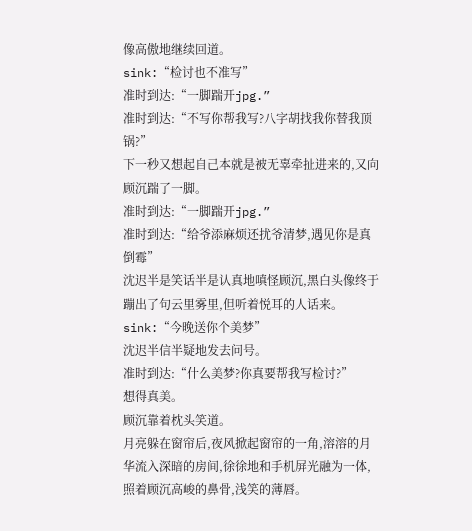像高傲地继续回道。
sink:“检讨也不准写”
准时到达:“一脚踹开jpg.”
准时到达:“不写你帮我写?八字胡找我你替我顶锅?”
下一秒又想起自己本就是被无辜牵扯进来的,又向顾沉踹了一脚。
准时到达:“一脚踹开jpg.”
准时到达:“给爷添麻烦还扰爷清梦,遇见你是真倒霉”
沈迟半是笑话半是认真地嗔怪顾沉,黑白头像终于蹦出了句云里雾里,但听着悦耳的人话来。
sink:“今晚送你个美梦”
沈迟半信半疑地发去问号。
准时到达:“什么美梦?你真要帮我写检讨?”
想得真美。
顾沉靠着枕头笑道。
月亮躲在窗帘后,夜风掀起窗帘的一角,溶溶的月华流入深暗的房间,徐徐地和手机屏光融为一体,照着顾沉高峻的鼻骨,浅笑的薄唇。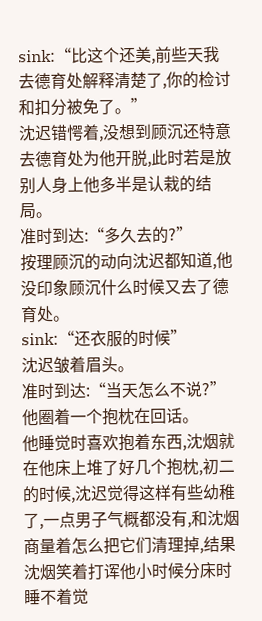sink:“比这个还美,前些天我去德育处解释清楚了,你的检讨和扣分被免了。”
沈迟错愕着,没想到顾沉还特意去德育处为他开脱,此时若是放别人身上他多半是认栽的结局。
准时到达:“多久去的?”
按理顾沉的动向沈迟都知道,他没印象顾沉什么时候又去了德育处。
sink:“还衣服的时候”
沈迟皱着眉头。
准时到达:“当天怎么不说?”
他圈着一个抱枕在回话。
他睡觉时喜欢抱着东西,沈烟就在他床上堆了好几个抱枕,初二的时候,沈迟觉得这样有些幼稚了,一点男子气概都没有,和沈烟商量着怎么把它们清理掉,结果沈烟笑着打诨他小时候分床时睡不着觉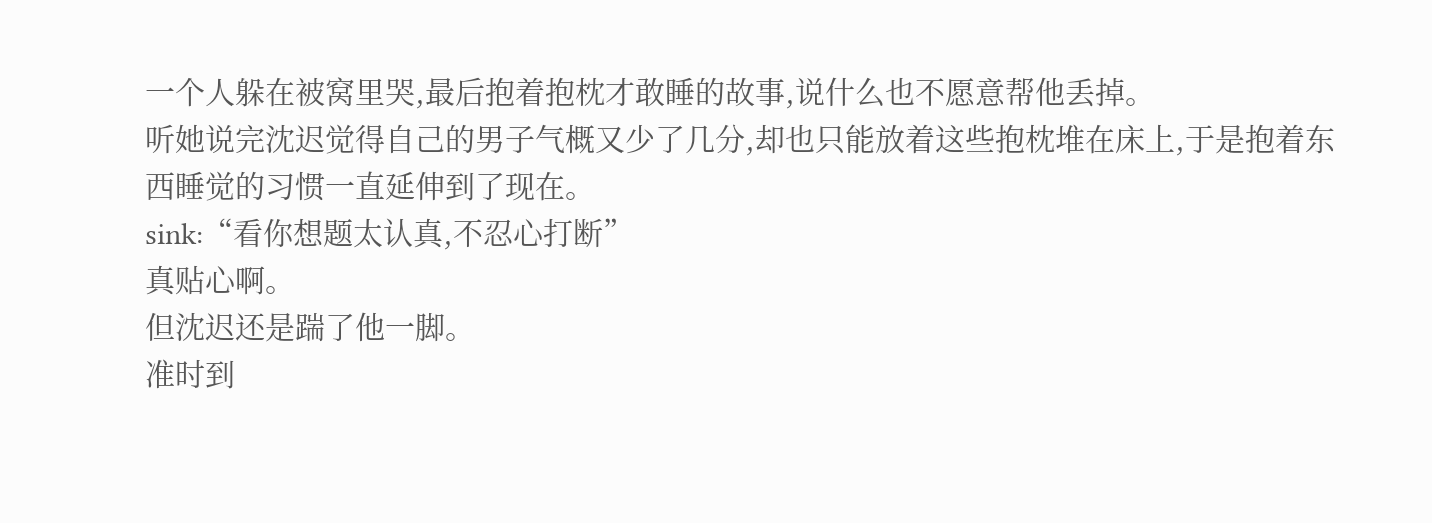一个人躲在被窝里哭,最后抱着抱枕才敢睡的故事,说什么也不愿意帮他丢掉。
听她说完沈迟觉得自己的男子气概又少了几分,却也只能放着这些抱枕堆在床上,于是抱着东西睡觉的习惯一直延伸到了现在。
sink:“看你想题太认真,不忍心打断”
真贴心啊。
但沈迟还是踹了他一脚。
准时到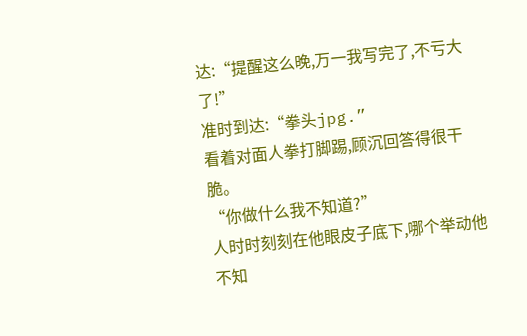达:“提醒这么晚,万一我写完了,不亏大了!”
准时到达:“拳头jpg.”
看着对面人拳打脚踢,顾沉回答得很干脆。
“你做什么我不知道?”
人时时刻刻在他眼皮子底下,哪个举动他不知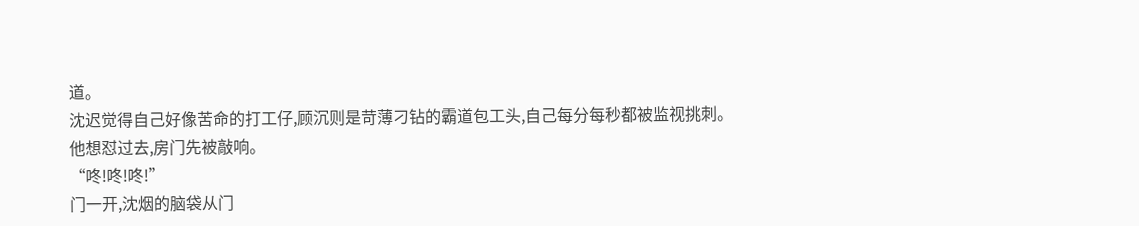道。
沈迟觉得自己好像苦命的打工仔,顾沉则是苛薄刁钻的霸道包工头,自己每分每秒都被监视挑刺。
他想怼过去,房门先被敲响。
“咚!咚!咚!”
门一开,沈烟的脑袋从门